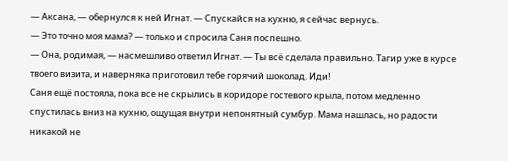— Аксана, — обернулся к ней Игнат. — Спускайся на кухню, я сейчас вернусь.
— Это точно моя мама? — только и спросила Саня поспешно.
— Она, родимая, — насмешливо ответил Игнат. — Ты всё сделала правильно. Тагир уже в курсе твоего визита, и наверняка приготовил тебе горячий шоколад. Иди!
Саня ещё постояла, пока все не скрылись в коридоре гостевого крыла, потом медленно спустилась вниз на кухню, ощущая внутри непонятный сумбур. Мама нашлась, но радости никакой не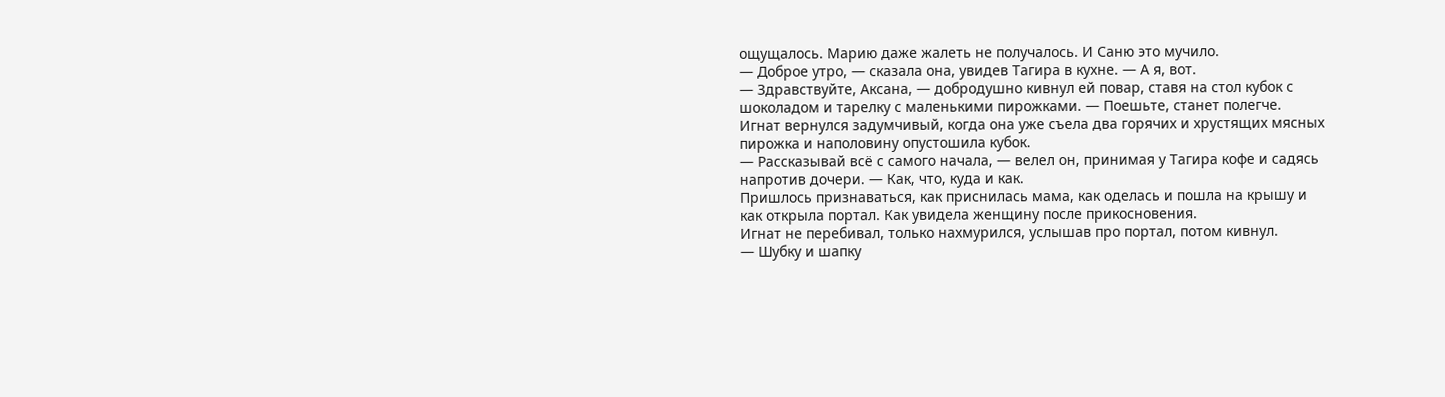ощущалось. Марию даже жалеть не получалось. И Саню это мучило.
— Доброе утро, — сказала она, увидев Тагира в кухне. — А я, вот.
— Здравствуйте, Аксана, — добродушно кивнул ей повар, ставя на стол кубок с шоколадом и тарелку с маленькими пирожками. — Поешьте, станет полегче.
Игнат вернулся задумчивый, когда она уже съела два горячих и хрустящих мясных пирожка и наполовину опустошила кубок.
— Рассказывай всё с самого начала, — велел он, принимая у Тагира кофе и садясь напротив дочери. — Как, что, куда и как.
Пришлось признаваться, как приснилась мама, как оделась и пошла на крышу и как открыла портал. Как увидела женщину после прикосновения.
Игнат не перебивал, только нахмурился, услышав про портал, потом кивнул.
— Шубку и шапку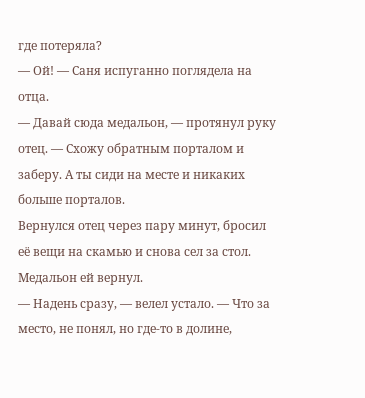где потеряла?
— Ой! — Саня испуганно поглядела на отца.
— Давай сюда медальон, — протянул руку отец. — Схожу обратным порталом и заберу. А ты сиди на месте и никаких больше порталов.
Вернулся отец через пару минут, бросил её вещи на скамью и снова сел за стол. Медальон ей вернул.
— Надень сразу, — велел устало. — Что за место, не понял, но где-то в долине,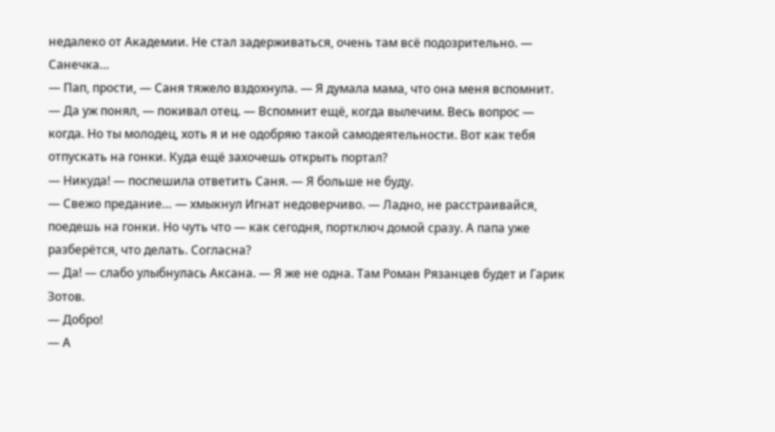недалеко от Академии. Не стал задерживаться, очень там всё подозрительно. — Санечка…
— Пап, прости, — Саня тяжело вздохнула. — Я думала мама, что она меня вспомнит.
— Да уж понял, — покивал отец. — Вспомнит ещё, когда вылечим. Весь вопрос — когда. Но ты молодец, хоть я и не одобряю такой самодеятельности. Вот как тебя отпускать на гонки. Куда ещё захочешь открыть портал?
— Никуда! — поспешила ответить Саня. — Я больше не буду.
— Свежо предание… — хмыкнул Игнат недоверчиво. — Ладно, не расстраивайся, поедешь на гонки. Но чуть что — как сегодня, портключ домой сразу. А папа уже разберётся, что делать. Согласна?
— Да! — слабо улыбнулась Аксана. — Я же не одна. Там Роман Рязанцев будет и Гарик Зотов.
— Добро!
— А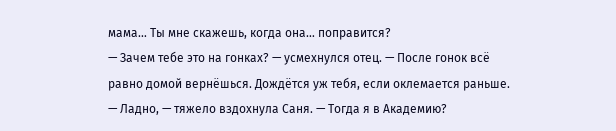мама… Ты мне скажешь, когда она… поправится?
— Зачем тебе это на гонках? — усмехнулся отец. — После гонок всё равно домой вернёшься. Дождётся уж тебя, если оклемается раньше.
— Ладно, — тяжело вздохнула Саня. — Тогда я в Академию?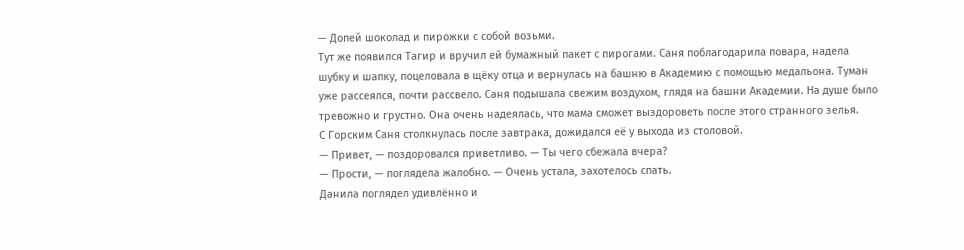— Допей шоколад и пирожки с собой возьми.
Тут же появился Тагир и вручил ей бумажный пакет с пирогами. Саня поблагодарила повара, надела шубку и шапку, поцеловала в щёку отца и вернулась на башню в Академию с помощью медальона. Туман уже рассеялся, почти рассвело. Саня подышала свежим воздухом, глядя на башни Академии. На душе было тревожно и грустно. Она очень надеялась, что мама сможет выздороветь после этого странного зелья.
С Горским Саня столкнулась после завтрака, дожидался её у выхода из столовой.
— Привет, — поздоровался приветливо. — Ты чего сбежала вчера?
— Прости, — поглядела жалобно. — Очень устала, захотелось спать.
Данила поглядел удивлённо и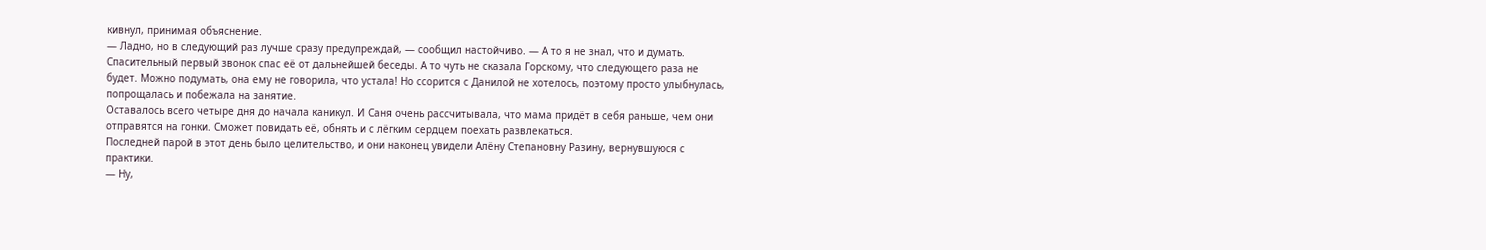кивнул, принимая объяснение.
— Ладно, но в следующий раз лучше сразу предупреждай, — сообщил настойчиво. — А то я не знал, что и думать.
Спасительный первый звонок спас её от дальнейшей беседы. А то чуть не сказала Горскому, что следующего раза не будет. Можно подумать, она ему не говорила, что устала! Но ссорится с Данилой не хотелось, поэтому просто улыбнулась, попрощалась и побежала на занятие.
Оставалось всего четыре дня до начала каникул. И Саня очень рассчитывала, что мама придёт в себя раньше, чем они отправятся на гонки. Сможет повидать её, обнять и с лёгким сердцем поехать развлекаться.
Последней парой в этот день было целительство, и они наконец увидели Алёну Степановну Разину, вернувшуюся с практики.
— Ну,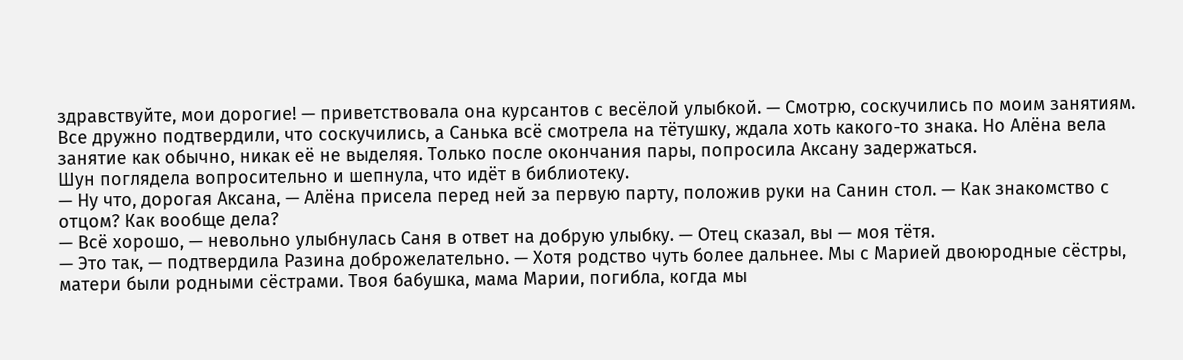здравствуйте, мои дорогие! — приветствовала она курсантов с весёлой улыбкой. — Смотрю, соскучились по моим занятиям.
Все дружно подтвердили, что соскучились, а Санька всё смотрела на тётушку, ждала хоть какого-то знака. Но Алёна вела занятие как обычно, никак её не выделяя. Только после окончания пары, попросила Аксану задержаться.
Шун поглядела вопросительно и шепнула, что идёт в библиотеку.
— Ну что, дорогая Аксана, — Алёна присела перед ней за первую парту, положив руки на Санин стол. — Как знакомство с отцом? Как вообще дела?
— Всё хорошо, — невольно улыбнулась Саня в ответ на добрую улыбку. — Отец сказал, вы — моя тётя.
— Это так, — подтвердила Разина доброжелательно. — Хотя родство чуть более дальнее. Мы с Марией двоюродные сёстры, матери были родными сёстрами. Твоя бабушка, мама Марии, погибла, когда мы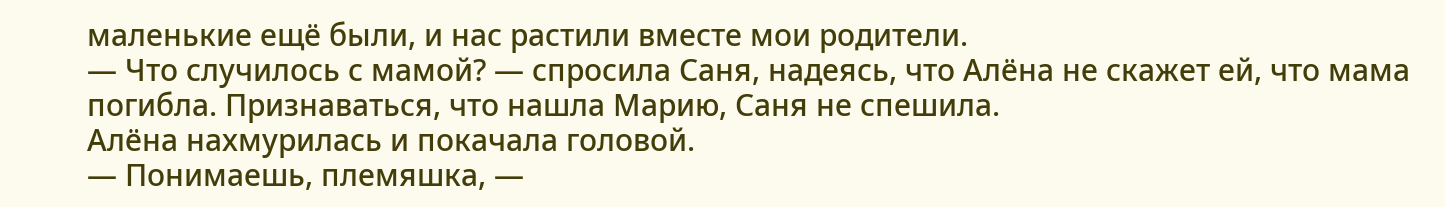маленькие ещё были, и нас растили вместе мои родители.
— Что случилось с мамой? — спросила Саня, надеясь, что Алёна не скажет ей, что мама погибла. Признаваться, что нашла Марию, Саня не спешила.
Алёна нахмурилась и покачала головой.
— Понимаешь, племяшка, —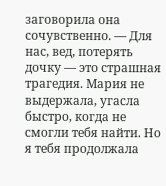заговорила она сочувственно. — Для нас, вед, потерять дочку — это страшная трагедия. Мария не выдержала, угасла быстро, когда не смогли тебя найти. Но я тебя продолжала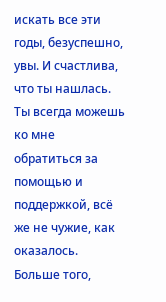искать все эти годы, безуспешно, увы. И счастлива, что ты нашлась. Ты всегда можешь ко мне обратиться за помощью и поддержкой, всё же не чужие, как оказалось. Больше того,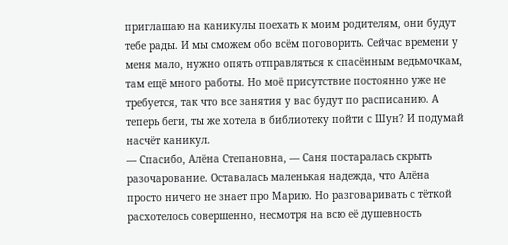приглашаю на каникулы поехать к моим родителям, они будут тебе рады. И мы сможем обо всём поговорить. Сейчас времени у меня мало, нужно опять отправляться к спасённым ведьмочкам, там ещё много работы. Но моё присутствие постоянно уже не требуется, так что все занятия у вас будут по расписанию. А теперь беги, ты же хотела в библиотеку пойти с Шун? И подумай насчёт каникул.
— Спасибо, Алёна Степановна, — Саня постаралась скрыть разочарование. Оставалась маленькая надежда, что Алёна просто ничего не знает про Марию. Но разговаривать с тёткой расхотелось совершенно, несмотря на всю её душевность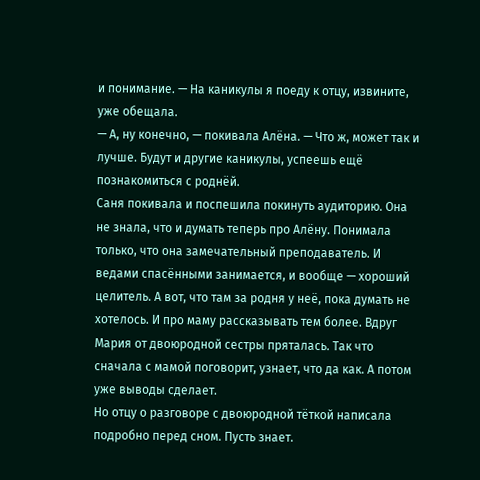и понимание. — На каникулы я поеду к отцу, извините, уже обещала.
— А, ну конечно, — покивала Алёна. — Что ж, может так и лучше. Будут и другие каникулы, успеешь ещё познакомиться с роднёй.
Саня покивала и поспешила покинуть аудиторию. Она не знала, что и думать теперь про Алёну. Понимала только, что она замечательный преподаватель. И ведами спасёнными занимается, и вообще — хороший целитель. А вот, что там за родня у неё, пока думать не хотелось. И про маму рассказывать тем более. Вдруг Мария от двоюродной сестры пряталась. Так что сначала с мамой поговорит, узнает, что да как. А потом уже выводы сделает.
Но отцу о разговоре с двоюродной тёткой написала подробно перед сном. Пусть знает.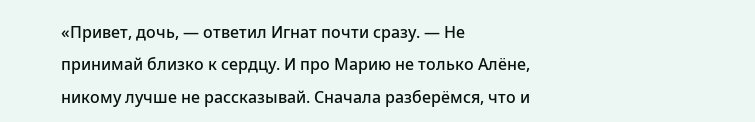«Привет, дочь, — ответил Игнат почти сразу. — Не принимай близко к сердцу. И про Марию не только Алёне, никому лучше не рассказывай. Сначала разберёмся, что и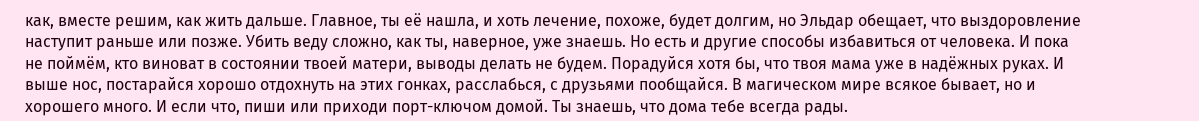как, вместе решим, как жить дальше. Главное, ты её нашла, и хоть лечение, похоже, будет долгим, но Эльдар обещает, что выздоровление наступит раньше или позже. Убить веду сложно, как ты, наверное, уже знаешь. Но есть и другие способы избавиться от человека. И пока не поймём, кто виноват в состоянии твоей матери, выводы делать не будем. Порадуйся хотя бы, что твоя мама уже в надёжных руках. И выше нос, постарайся хорошо отдохнуть на этих гонках, расслабься, с друзьями пообщайся. В магическом мире всякое бывает, но и хорошего много. И если что, пиши или приходи порт-ключом домой. Ты знаешь, что дома тебе всегда рады.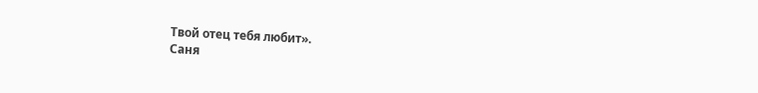Твой отец тебя любит».
Саня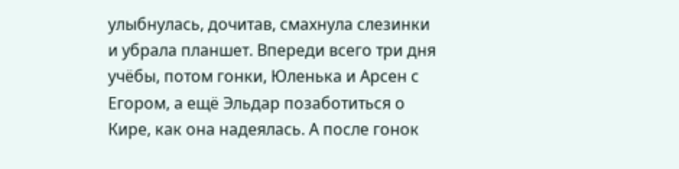улыбнулась, дочитав, смахнула слезинки и убрала планшет. Впереди всего три дня учёбы, потом гонки, Юленька и Арсен с Егором, а ещё Эльдар позаботиться о Кире, как она надеялась. А после гонок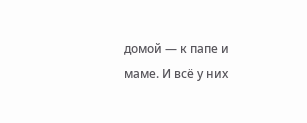домой — к папе и маме. И всё у них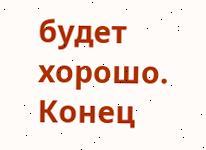будет хорошо.
Конец